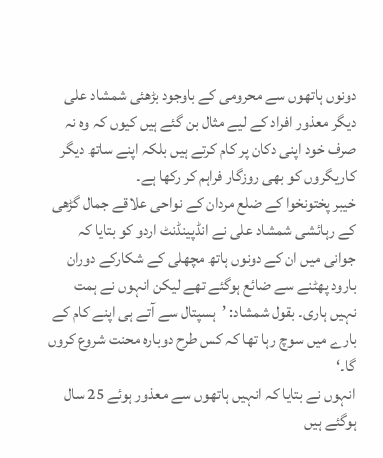دونوں ہاتھوں سے محرومی کے باوجود بڑھئی شمشاد علی دیگر معذور افراد کے لیے مثال بن گئے ہیں کیوں کہ وہ نہ صرف خود اپنی دکان پر کام کرتے ہیں بلکہ اپنے ساتھ دیگر کاریگروں کو بھی روزگار فراہم کر رکھا ہے۔
خیبر پختونخوا کے ضلع مردان کے نواحی علاقے جمال گڑھی کے رہائشی شمشاد علی نے انڈپینڈنٹ اردو کو بتایا کہ جوانی میں ان کے دونوں ہاتھ مچھلی کے شکارکے دوران بارود پھٹنے سے ضائع ہوگئے تھے لیکن انہوں نے ہمت نہیں ہاری۔ بقول شمشاد: ’ہسپتال سے آتے ہی اپنے کام کے بارے میں سوچ رہا تھا کہ کس طرح دوبارہ محنت شروع کروں گا۔‘
انہوں نے بتایا کہ انہیں ہاتھوں سے معذور ہوئے 25 سال ہوگئے ہیں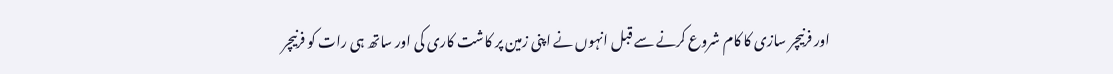اور فرنیچر سازی کا کام شروع کرنے سے قبل انہوں نے اپنی زمین پر کاشت کاری کی اور ساتھ ہی رات کو فرنیچر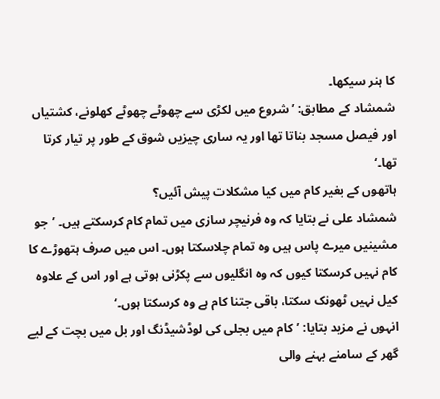کا ہنر سیکھا۔
شمشاد کے مطابق: ’شروع میں لکڑی سے چھوٹے چھوٹے کھلونے، کشتیاں اور فیصل مسجد بناتا تھا اور یہ ساری چیزیں شوق کے طور پر تیار کرتا تھا۔‘
ہاتھوں کے بغیر کام میں کیا مشکلات پیش آئیں؟
شمشاد علی نے بتایا کہ وہ فرنیچر سازی میں تمام کام کرسکتے ہیں۔ ’جو مشینیں میرے پاس ہیں وہ تمام چلاسکتا ہوں۔ اس میں صرف ہتھوڑے کا کام نہیں کرسکتا کیوں کہ وہ انگلیوں سے پکڑنی ہوتی ہے اور اس کے علاوہ کیل نہیں ٹھونک سکتا، باقی جتنا کام ہے وہ کرسکتا ہوں۔‘
انہوں نے مزید بتایا: ’کام میں بجلی کی لوڈشیڈنگ اور بل میں بچت کے لیے گھر کے سامنے بہنے والی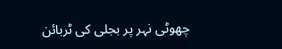چھوٹی نہر پر بجلی کی ٹربائن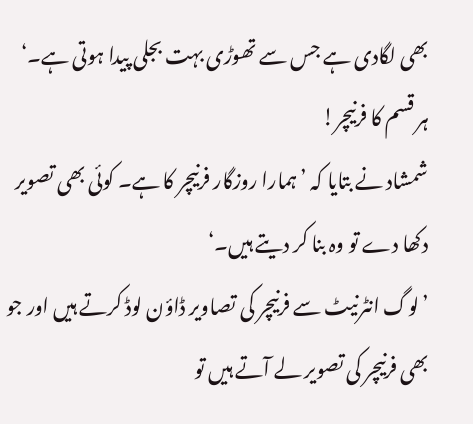بھی لگادی ہے جس سے تھوڑی بہت بجلی پیدا ہوتی ہے۔‘
ہر قسم کا فرنیچر!
شمشاد نے بتایا کہ ’ہمارا روزگار فرنیچر کا ہے۔ کوئی بھی تصویر دکھا دے تو وہ بنا کر دیتے ہیں۔‘
’لوگ انٹرنیٹ سے فرنیچر کی تصاویر ڈاؤن لوڈ کرتے ہیں اور جو بھی فرنیچر کی تصویر لے آتے ہیں تو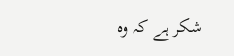شکر ہے کہ وہ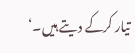تیار کرکے دیتے ہیں۔‘